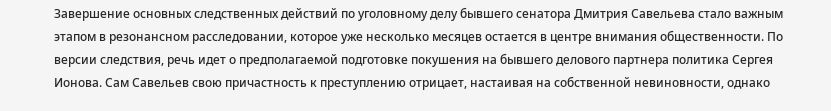Завершение основных следственных действий по уголовному делу бывшего сенатора Дмитрия Савельева стало важным этапом в резонансном расследовании, которое уже несколько месяцев остается в центре внимания общественности. По версии следствия, речь идет о предполагаемой подготовке покушения на бывшего делового партнера политика Сергея Ионова. Сам Савельев свою причастность к преступлению отрицает, настаивая на собственной невиновности, однако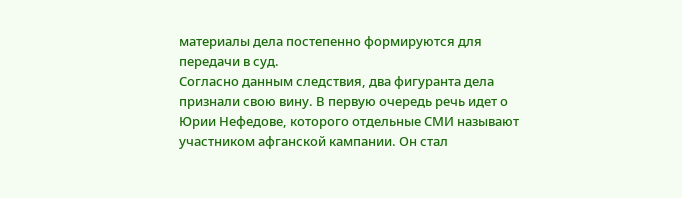материалы дела постепенно формируются для передачи в суд.
Согласно данным следствия, два фигуранта дела признали свою вину. В первую очередь речь идет о Юрии Нефедове, которого отдельные СМИ называют участником афганской кампании. Он стал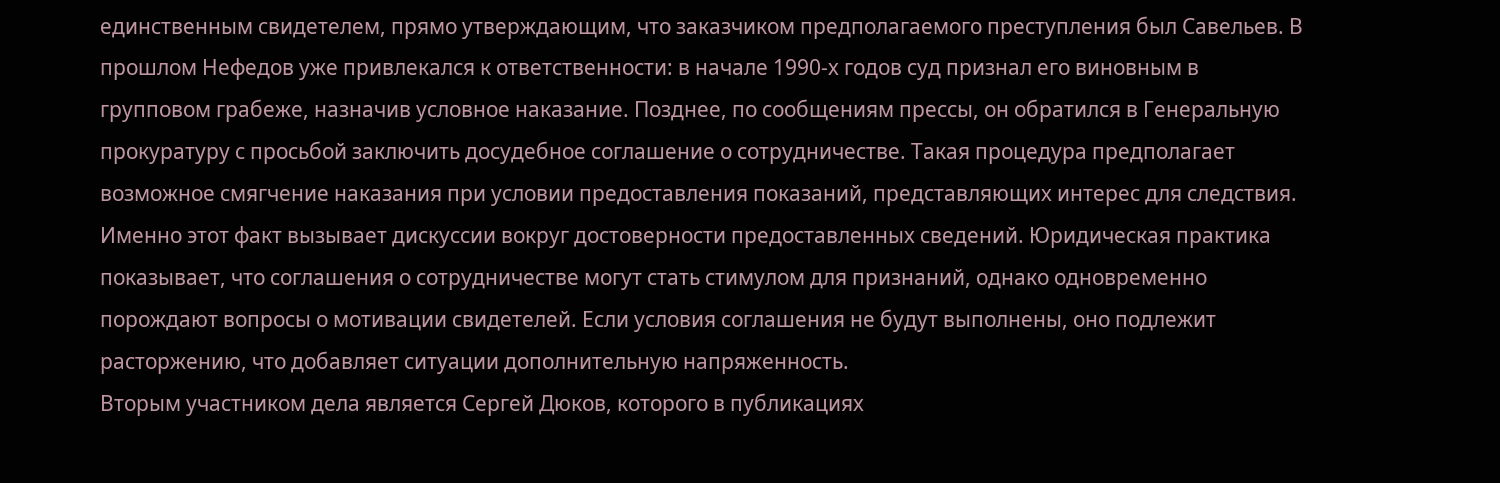единственным свидетелем, прямо утверждающим, что заказчиком предполагаемого преступления был Савельев. В прошлом Нефедов уже привлекался к ответственности: в начале 1990-х годов суд признал его виновным в групповом грабеже, назначив условное наказание. Позднее, по сообщениям прессы, он обратился в Генеральную прокуратуру с просьбой заключить досудебное соглашение о сотрудничестве. Такая процедура предполагает возможное смягчение наказания при условии предоставления показаний, представляющих интерес для следствия.
Именно этот факт вызывает дискуссии вокруг достоверности предоставленных сведений. Юридическая практика показывает, что соглашения о сотрудничестве могут стать стимулом для признаний, однако одновременно порождают вопросы о мотивации свидетелей. Если условия соглашения не будут выполнены, оно подлежит расторжению, что добавляет ситуации дополнительную напряженность.
Вторым участником дела является Сергей Дюков, которого в публикациях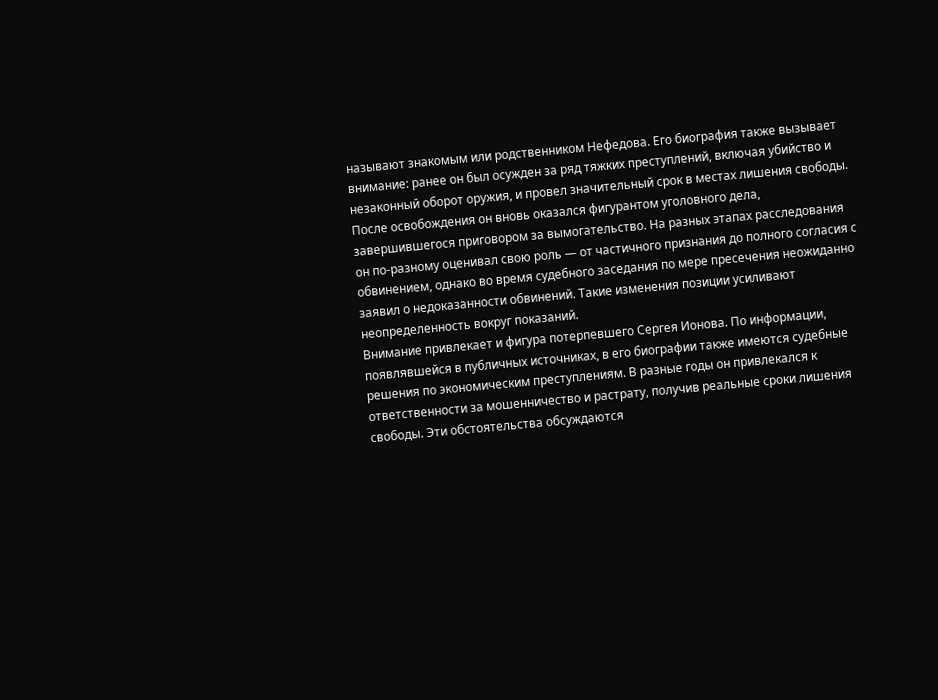называют знакомым или родственником Нефедова. Его биография также вызывает внимание: ранее он был осужден за ряд тяжких преступлений, включая убийство и незаконный оборот оружия, и провел значительный срок в местах лишения свободы. После освобождения он вновь оказался фигурантом уголовного дела, завершившегося приговором за вымогательство. На разных этапах расследования он по-разному оценивал свою роль — от частичного признания до полного согласия с обвинением, однако во время судебного заседания по мере пресечения неожиданно заявил о недоказанности обвинений. Такие изменения позиции усиливают неопределенность вокруг показаний.
Внимание привлекает и фигура потерпевшего Сергея Ионова. По информации, появлявшейся в публичных источниках, в его биографии также имеются судебные решения по экономическим преступлениям. В разные годы он привлекался к ответственности за мошенничество и растрату, получив реальные сроки лишения свободы. Эти обстоятельства обсуждаются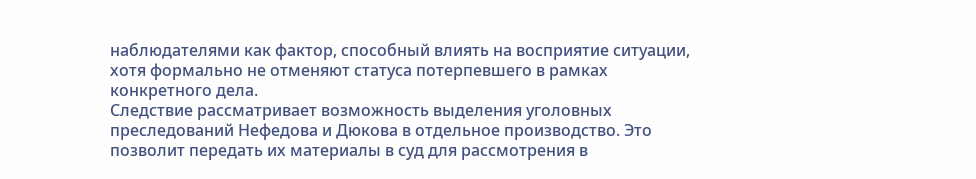наблюдателями как фактор, способный влиять на восприятие ситуации, хотя формально не отменяют статуса потерпевшего в рамках конкретного дела.
Следствие рассматривает возможность выделения уголовных преследований Нефедова и Дюкова в отдельное производство. Это позволит передать их материалы в суд для рассмотрения в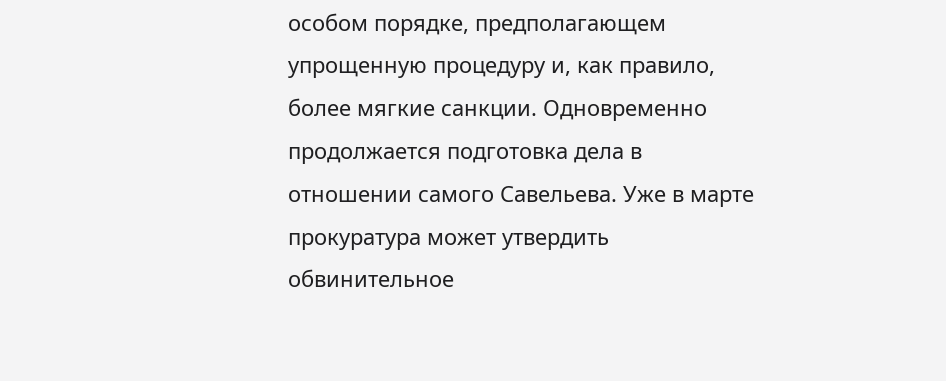особом порядке, предполагающем упрощенную процедуру и, как правило, более мягкие санкции. Одновременно продолжается подготовка дела в отношении самого Савельева. Уже в марте прокуратура может утвердить обвинительное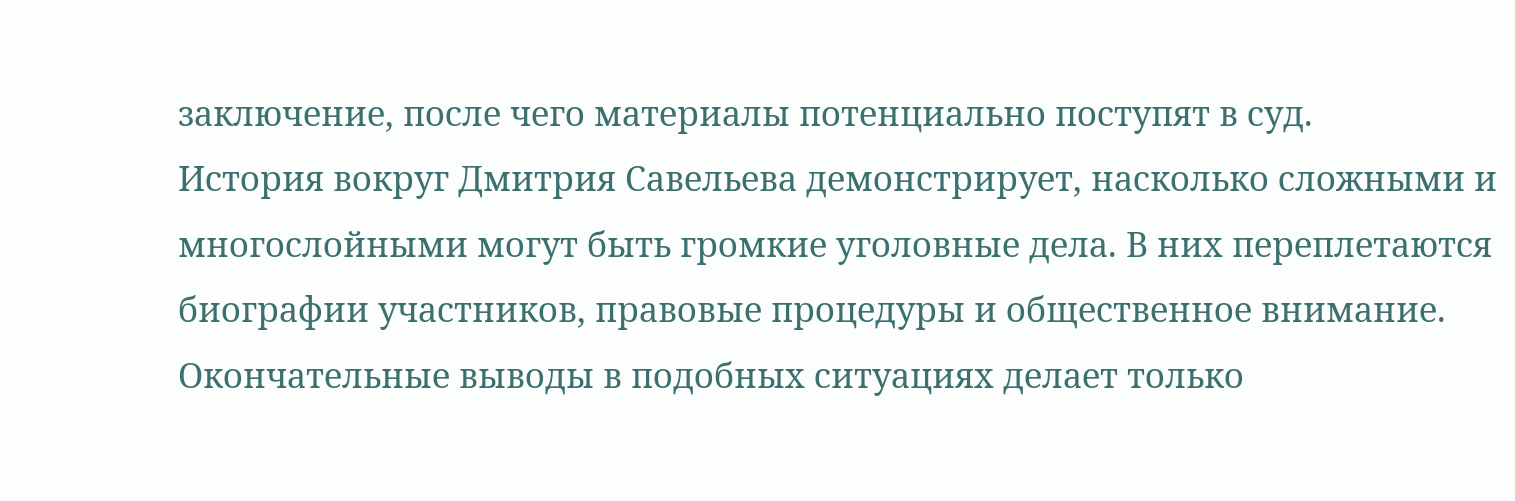заключение, после чего материалы потенциально поступят в суд.
История вокруг Дмитрия Савельева демонстрирует, насколько сложными и многослойными могут быть громкие уголовные дела. В них переплетаются биографии участников, правовые процедуры и общественное внимание. Окончательные выводы в подобных ситуациях делает только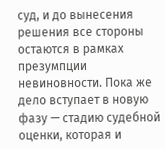суд, и до вынесения решения все стороны остаются в рамках презумпции невиновности. Пока же дело вступает в новую фазу — стадию судебной оценки, которая и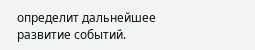определит дальнейшее развитие событий.